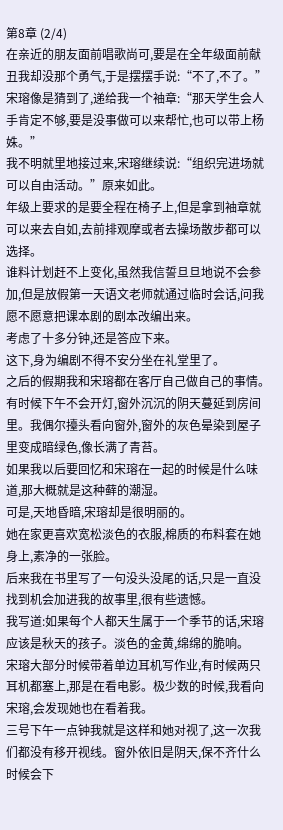第8章 (2/4)
在亲近的朋友面前唱歌尚可,要是在全年级面前献丑我却没那个勇气,于是摆摆手说:“不了,不了。”
宋瑢像是猜到了,递给我一个袖章:“那天学生会人手肯定不够,要是没事做可以来帮忙,也可以带上杨姝。”
我不明就里地接过来,宋瑢继续说:“组织完进场就可以自由活动。”原来如此。
年级上要求的是要全程在椅子上,但是拿到袖章就可以来去自如,去前排观摩或者去操场散步都可以选择。
谁料计划赶不上变化,虽然我信誓旦旦地说不会参加,但是放假第一天语文老师就通过临时会话,问我愿不愿意把课本剧的剧本改编出来。
考虑了十多分钟,还是答应下来。
这下,身为编剧不得不安分坐在礼堂里了。
之后的假期我和宋瑢都在客厅自己做自己的事情。有时候下午不会开灯,窗外沉沉的阴天蔓延到房间里。我偶尔擡头看向窗外,窗外的灰色晕染到屋子里变成暗绿色,像长满了青苔。
如果我以后要回忆和宋瑢在一起的时候是什么味道,那大概就是这种藓的潮湿。
可是,天地昏暗,宋瑢却是很明丽的。
她在家更喜欢宽松淡色的衣服,棉质的布料套在她身上,素净的一张脸。
后来我在书里写了一句没头没尾的话,只是一直没找到机会加进我的故事里,很有些遗憾。
我写道:如果每个人都天生属于一个季节的话,宋瑢应该是秋天的孩子。淡色的金黄,绵绵的脆响。
宋瑢大部分时候带着单边耳机写作业,有时候两只耳机都塞上,那是在看电影。极少数的时候,我看向宋瑢,会发现她也在看着我。
三号下午一点钟我就是这样和她对视了,这一次我们都没有移开视线。窗外依旧是阴天,保不齐什么时候会下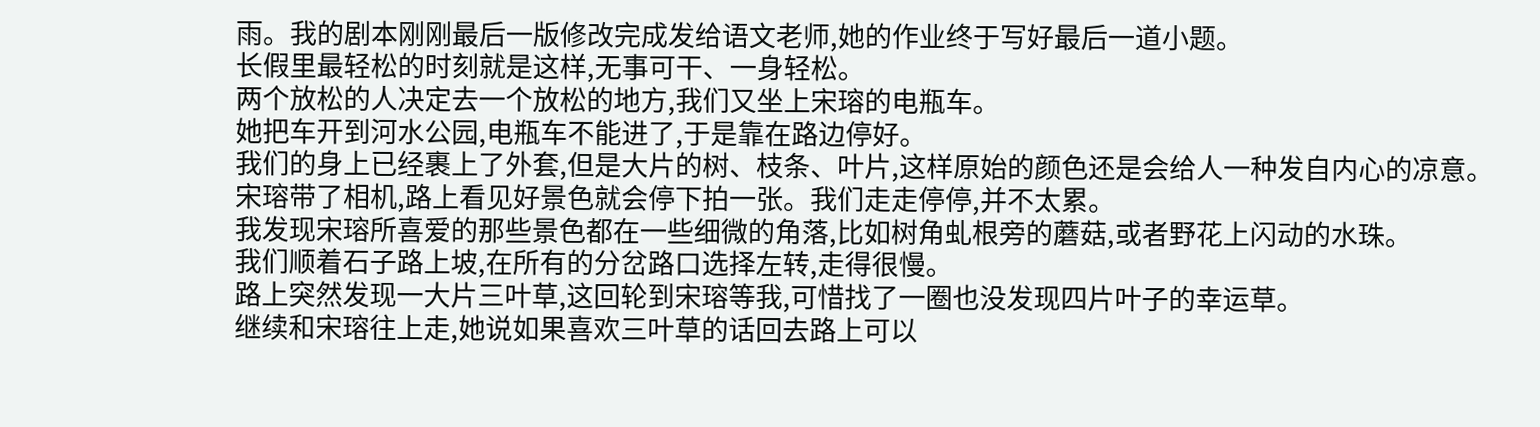雨。我的剧本刚刚最后一版修改完成发给语文老师,她的作业终于写好最后一道小题。
长假里最轻松的时刻就是这样,无事可干、一身轻松。
两个放松的人决定去一个放松的地方,我们又坐上宋瑢的电瓶车。
她把车开到河水公园,电瓶车不能进了,于是靠在路边停好。
我们的身上已经裹上了外套,但是大片的树、枝条、叶片,这样原始的颜色还是会给人一种发自内心的凉意。
宋瑢带了相机,路上看见好景色就会停下拍一张。我们走走停停,并不太累。
我发现宋瑢所喜爱的那些景色都在一些细微的角落,比如树角虬根旁的蘑菇,或者野花上闪动的水珠。
我们顺着石子路上坡,在所有的分岔路口选择左转,走得很慢。
路上突然发现一大片三叶草,这回轮到宋瑢等我,可惜找了一圈也没发现四片叶子的幸运草。
继续和宋瑢往上走,她说如果喜欢三叶草的话回去路上可以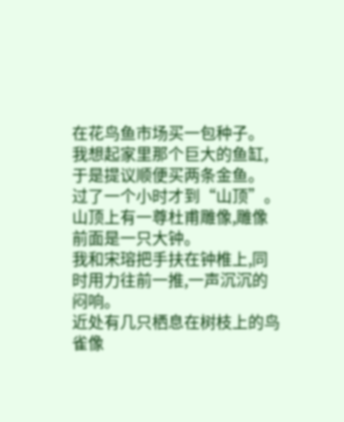在花鸟鱼市场买一包种子。
我想起家里那个巨大的鱼缸,于是提议顺便买两条金鱼。
过了一个小时才到“山顶”。
山顶上有一尊杜甫雕像,雕像前面是一只大钟。
我和宋瑢把手扶在钟椎上,同时用力往前一推,一声沉沉的闷响。
近处有几只栖息在树枝上的鸟雀像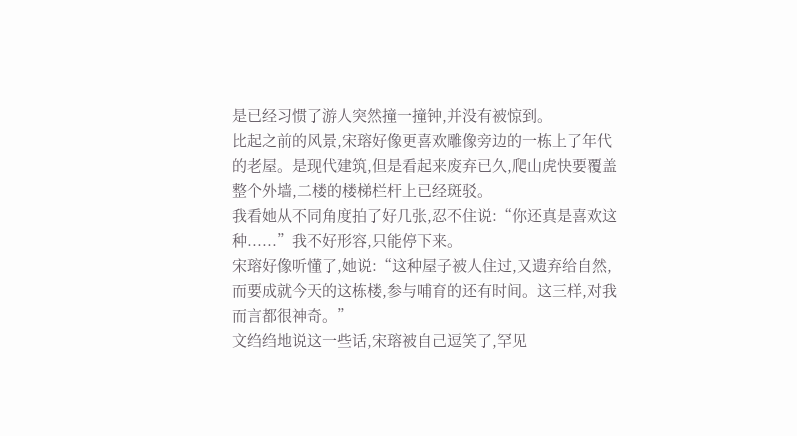是已经习惯了游人突然撞一撞钟,并没有被惊到。
比起之前的风景,宋瑢好像更喜欢雕像旁边的一栋上了年代的老屋。是现代建筑,但是看起来废弃已久,爬山虎快要覆盖整个外墙,二楼的楼梯栏杆上已经斑驳。
我看她从不同角度拍了好几张,忍不住说:“你还真是喜欢这种......”我不好形容,只能停下来。
宋瑢好像听懂了,她说:“这种屋子被人住过,又遗弃给自然,而要成就今天的这栋楼,参与哺育的还有时间。这三样,对我而言都很神奇。”
文绉绉地说这一些话,宋瑢被自己逗笑了,罕见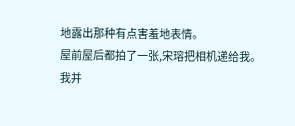地露出那种有点害羞地表情。
屋前屋后都拍了一张,宋瑢把相机递给我。
我并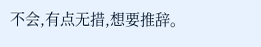不会,有点无措,想要推辞。